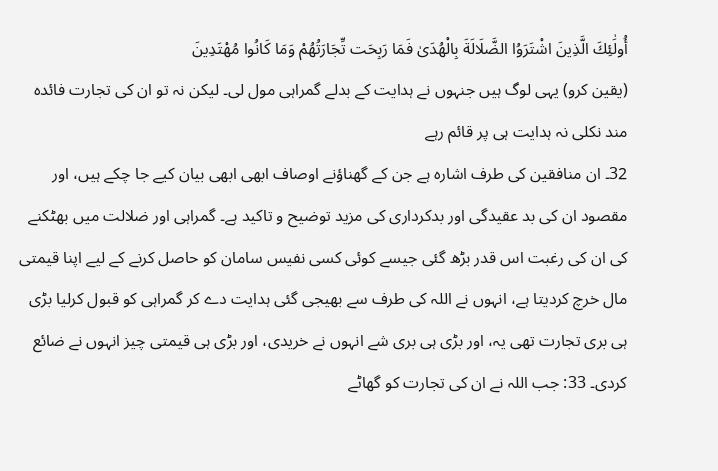أُولَٰئِكَ الَّذِينَ اشْتَرَوُا الضَّلَالَةَ بِالْهُدَىٰ فَمَا رَبِحَت تِّجَارَتُهُمْ وَمَا كَانُوا مُهْتَدِينَ
(یقین کرو) یہی لوگ ہیں جنہوں نے ہدایت کے بدلے گمراہی مول لی۔ لیکن نہ تو ان کی تجارت فائدہ مند نکلی نہ ہدایت ہی پر قائم رہے
32۔ ان منافقین کی طرف اشارہ ہے جن کے گھناؤنے اوصاف ابھی ابھی بیان کیے جا چکے ہیں، اور مقصود ان کی بد عقیدگی اور بدکرداری کی مزید توضیح و تاکید ہے۔ گمراہی اور ضلالت میں بھٹکنے کی ان کی رغبت اس قدر بڑھ گئی جیسے کوئی کسی نفیس سامان کو حاصل کرنے کے لیے اپنا قیمتی مال خرچ کردیتا ہے، انہوں نے اللہ کی طرف سے بھیجی گئی ہدایت دے کر گمراہی کو قبول کرلیا بڑی ہی بری تجارت تھی یہ، اور بڑی ہی بری شے انہوں نے خریدی، اور بڑی ہی قیمتی چیز انہوں نے ضائع کردی۔ 33: جب اللہ نے ان کی تجارت کو گھاٹے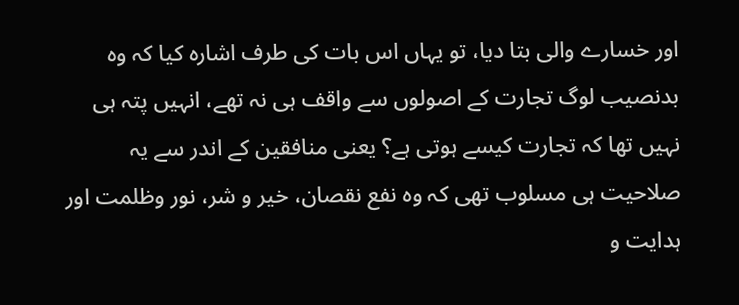اور خسارے والی بتا دیا، تو یہاں اس بات کی طرف اشارہ کیا کہ وہ بدنصیب لوگ تجارت کے اصولوں سے واقف ہی نہ تھے، انہیں پتہ ہی نہیں تھا کہ تجارت کیسے ہوتی ہے؟ یعنی منافقین کے اندر سے یہ صلاحیت ہی مسلوب تھی کہ وہ نفع نقصان، خیر و شر، نور وظلمت اور ہدایت و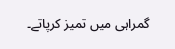گمراہی میں تمیز کرپاتے۔